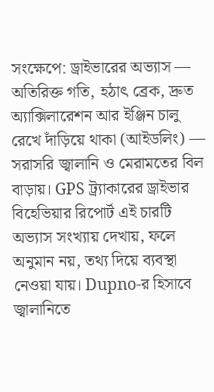সংক্ষেপে: ড্রাইভারের অভ্যাস — অতিরিক্ত গতি, হঠাৎ ব্রেক, দ্রুত অ্যাক্সিলারেশন আর ইঞ্জিন চালু রেখে দাঁড়িয়ে থাকা (আইডলিং) — সরাসরি জ্বালানি ও মেরামতের বিল বাড়ায়। GPS ট্র্যাকারের ড্রাইভার বিহেভিয়ার রিপোর্ট এই চারটি অভ্যাস সংখ্যায় দেখায়, ফলে অনুমান নয়, তথ্য দিয়ে ব্যবস্থা নেওয়া যায়। Dupno-র হিসাবে জ্বালানিতে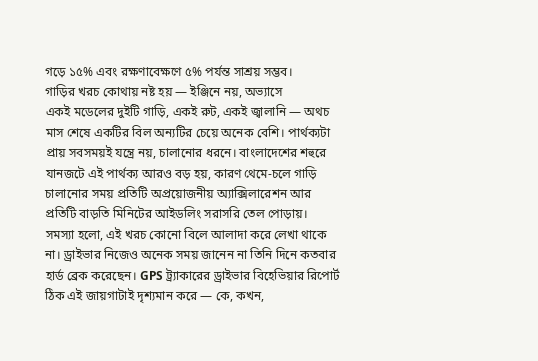গড়ে ১৫% এবং রক্ষণাবেক্ষণে ৫% পর্যন্ত সাশ্রয় সম্ভব।
গাড়ির খরচ কোথায় নষ্ট হয় — ইঞ্জিনে নয়, অভ্যাসে
একই মডেলের দুইটি গাড়ি, একই রুট, একই জ্বালানি — অথচ মাস শেষে একটির বিল অন্যটির চেয়ে অনেক বেশি। পার্থক্যটা প্রায় সবসময়ই যন্ত্রে নয়, চালানোর ধরনে। বাংলাদেশের শহুরে যানজটে এই পার্থক্য আরও বড় হয়, কারণ থেমে-চলে গাড়ি চালানোর সময় প্রতিটি অপ্রয়োজনীয় অ্যাক্সিলারেশন আর প্রতিটি বাড়তি মিনিটের আইডলিং সরাসরি তেল পোড়ায়।
সমস্যা হলো, এই খরচ কোনো বিলে আলাদা করে লেখা থাকে না। ড্রাইভার নিজেও অনেক সময় জানেন না তিনি দিনে কতবার হার্ড ব্রেক করেছেন। GPS ট্র্যাকারের ড্রাইভার বিহেভিয়ার রিপোর্ট ঠিক এই জায়গাটাই দৃশ্যমান করে — কে, কখন,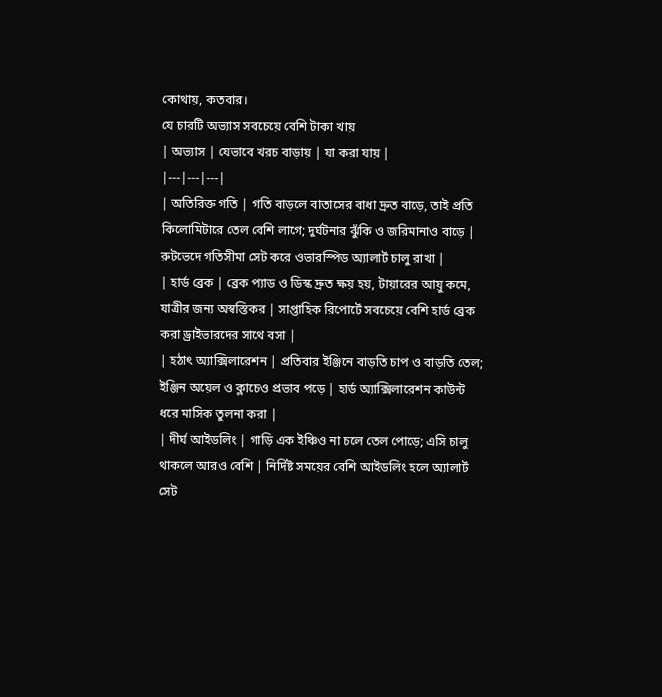কোথায়, কতবার।
যে চারটি অভ্যাস সবচেয়ে বেশি টাকা খায়
| অভ্যাস | যেভাবে খরচ বাড়ায় | যা করা যায় |
|---|---|---|
| অতিরিক্ত গতি | গতি বাড়লে বাতাসের বাধা দ্রুত বাড়ে, তাই প্রতি কিলোমিটারে তেল বেশি লাগে; দুর্ঘটনার ঝুঁকি ও জরিমানাও বাড়ে | রুটভেদে গতিসীমা সেট করে ওভারস্পিড অ্যালার্ট চালু রাখা |
| হার্ড ব্রেক | ব্রেক প্যাড ও ডিস্ক দ্রুত ক্ষয় হয়, টায়ারের আয়ু কমে, যাত্রীর জন্য অস্বস্তিকর | সাপ্তাহিক রিপোর্টে সবচেয়ে বেশি হার্ড ব্রেক করা ড্রাইভারদের সাথে বসা |
| হঠাৎ অ্যাক্সিলারেশন | প্রতিবার ইঞ্জিনে বাড়তি চাপ ও বাড়তি তেল; ইঞ্জিন অয়েল ও ক্লাচেও প্রভাব পড়ে | হার্ড অ্যাক্সিলারেশন কাউন্ট ধরে মাসিক তুলনা করা |
| দীর্ঘ আইডলিং | গাড়ি এক ইঞ্চিও না চলে তেল পোড়ে; এসি চালু থাকলে আরও বেশি | নির্দিষ্ট সময়ের বেশি আইডলিং হলে অ্যালার্ট সেট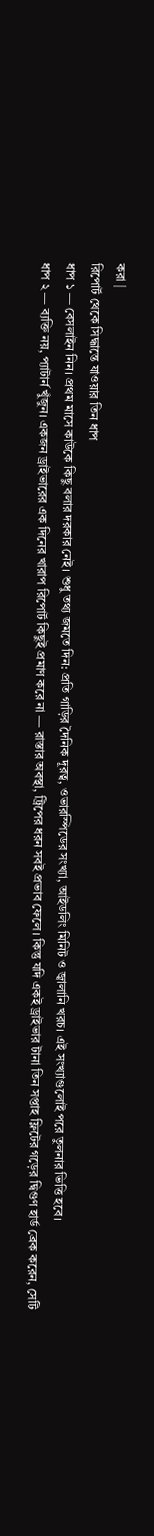করা |
রিপোর্ট থেকে সিদ্ধান্তে যাওয়ার তিন ধাপ
ধাপ ১ — বেসলাইন নিন। প্রথম মাসে কাউকে কিছু বলার দরকার নেই। শুধু তথ্য জমতে দিন: প্রতি গাড়ির দৈনিক দূরত্ব, ওভারস্পিডের সংখ্যা, আইডলিং মিনিট ও জ্বালানি খরচ। এই সংখ্যাগুলোই পরে তুলনার ভিত্তি হবে।
ধাপ ২ — ব্যক্তি নয়, প্যাটার্ন খুঁজুন। একজন ড্রাইভারের এক দিনের খারাপ রিপোর্ট কিছুই প্রমাণ করে না — রাস্তার অবস্থা, ট্রিপের ধরন সবই প্রভাব ফেলে। কিন্তু যদি একই ড্রাইভার টানা তিন সপ্তাহ ফ্লিটের গড়ের দ্বিগুণ হার্ড ব্রেক করেন, সেটি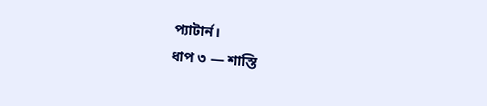প্যাটার্ন।
ধাপ ৩ — শাস্তি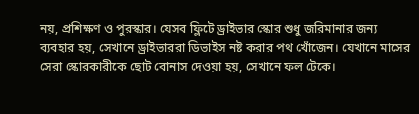নয়, প্রশিক্ষণ ও পুরস্কার। যেসব ফ্লিটে ড্রাইভার স্কোর শুধু জরিমানার জন্য ব্যবহার হয়, সেখানে ড্রাইভাররা ডিভাইস নষ্ট করার পথ খোঁজেন। যেখানে মাসের সেরা স্কোরকারীকে ছোট বোনাস দেওয়া হয়, সেখানে ফল টেকে।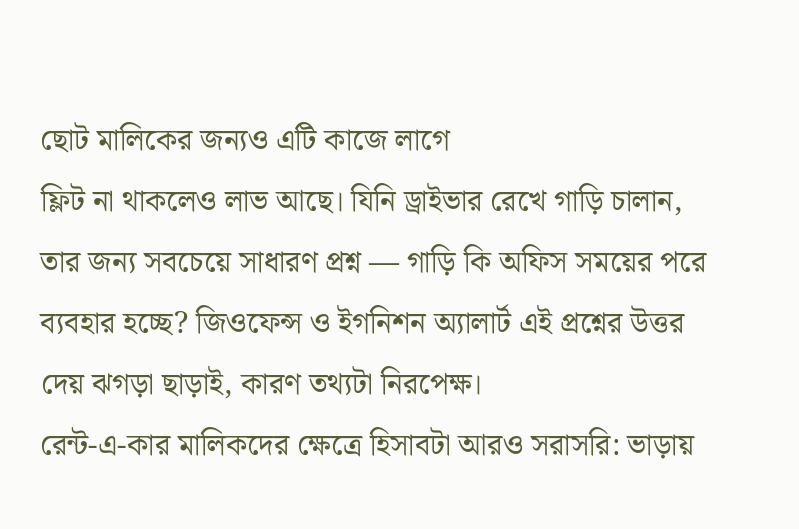ছোট মালিকের জন্যও এটি কাজে লাগে
ফ্লিট না থাকলেও লাভ আছে। যিনি ড্রাইভার রেখে গাড়ি চালান, তার জন্য সবচেয়ে সাধারণ প্রশ্ন — গাড়ি কি অফিস সময়ের পরে ব্যবহার হচ্ছে? জিওফেন্স ও ইগনিশন অ্যালার্ট এই প্রশ্নের উত্তর দেয় ঝগড়া ছাড়াই, কারণ তথ্যটা নিরপেক্ষ।
রেন্ট-এ-কার মালিকদের ক্ষেত্রে হিসাবটা আরও সরাসরি: ভাড়ায়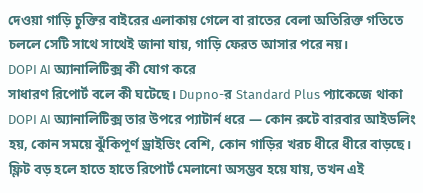দেওয়া গাড়ি চুক্তির বাইরের এলাকায় গেলে বা রাতের বেলা অতিরিক্ত গতিতে চললে সেটি সাথে সাথেই জানা যায়, গাড়ি ফেরত আসার পরে নয়।
DOPI AI অ্যানালিটিক্স কী যোগ করে
সাধারণ রিপোর্ট বলে কী ঘটেছে। Dupno-র Standard Plus প্যাকেজে থাকা DOPI AI অ্যানালিটিক্স তার উপরে প্যাটার্ন ধরে — কোন রুটে বারবার আইডলিং হয়, কোন সময়ে ঝুঁকিপূর্ণ ড্রাইভিং বেশি, কোন গাড়ির খরচ ধীরে ধীরে বাড়ছে। ফ্লিট বড় হলে হাতে হাতে রিপোর্ট মেলানো অসম্ভব হয়ে যায়, তখন এই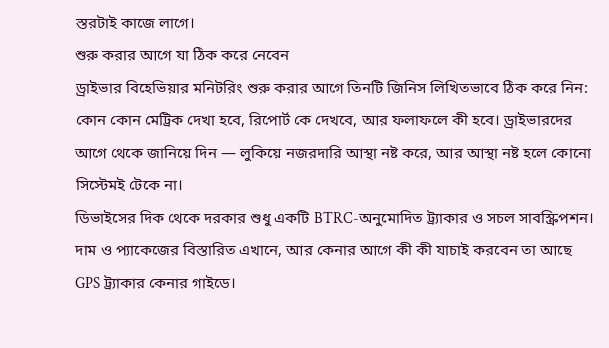স্তরটাই কাজে লাগে।
শুরু করার আগে যা ঠিক করে নেবেন
ড্রাইভার বিহেভিয়ার মনিটরিং শুরু করার আগে তিনটি জিনিস লিখিতভাবে ঠিক করে নিন: কোন কোন মেট্রিক দেখা হবে, রিপোর্ট কে দেখবে, আর ফলাফলে কী হবে। ড্রাইভারদের আগে থেকে জানিয়ে দিন — লুকিয়ে নজরদারি আস্থা নষ্ট করে, আর আস্থা নষ্ট হলে কোনো সিস্টেমই টেকে না।
ডিভাইসের দিক থেকে দরকার শুধু একটি BTRC-অনুমোদিত ট্র্যাকার ও সচল সাবস্ক্রিপশন। দাম ও প্যাকেজের বিস্তারিত এখানে, আর কেনার আগে কী কী যাচাই করবেন তা আছে GPS ট্র্যাকার কেনার গাইডে।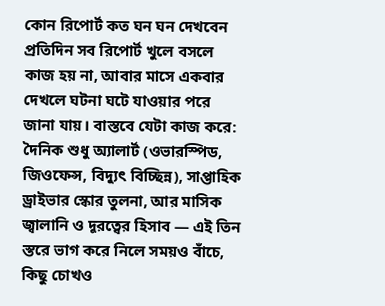কোন রিপোর্ট কত ঘন ঘন দেখবেন
প্রতিদিন সব রিপোর্ট খুলে বসলে কাজ হয় না, আবার মাসে একবার দেখলে ঘটনা ঘটে যাওয়ার পরে জানা যায়। বাস্তবে যেটা কাজ করে: দৈনিক শুধু অ্যালার্ট (ওভারস্পিড, জিওফেন্স, বিদ্যুৎ বিচ্ছিন্ন), সাপ্তাহিক ড্রাইভার স্কোর তুলনা, আর মাসিক জ্বালানি ও দূরত্বের হিসাব — এই তিন স্তরে ভাগ করে নিলে সময়ও বাঁচে, কিছু চোখও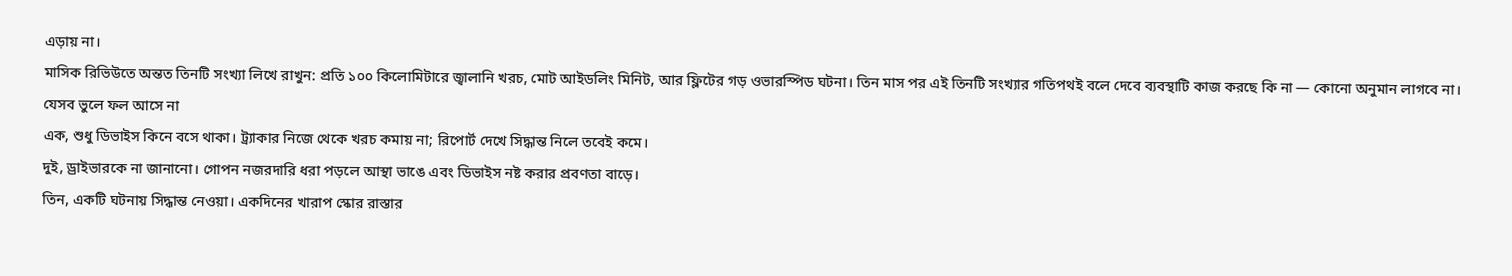এড়ায় না।
মাসিক রিভিউতে অন্তত তিনটি সংখ্যা লিখে রাখুন: প্রতি ১০০ কিলোমিটারে জ্বালানি খরচ, মোট আইডলিং মিনিট, আর ফ্লিটের গড় ওভারস্পিড ঘটনা। তিন মাস পর এই তিনটি সংখ্যার গতিপথই বলে দেবে ব্যবস্থাটি কাজ করছে কি না — কোনো অনুমান লাগবে না।
যেসব ভুলে ফল আসে না
এক, শুধু ডিভাইস কিনে বসে থাকা। ট্র্যাকার নিজে থেকে খরচ কমায় না; রিপোর্ট দেখে সিদ্ধান্ত নিলে তবেই কমে।
দুই, ড্রাইভারকে না জানানো। গোপন নজরদারি ধরা পড়লে আস্থা ভাঙে এবং ডিভাইস নষ্ট করার প্রবণতা বাড়ে।
তিন, একটি ঘটনায় সিদ্ধান্ত নেওয়া। একদিনের খারাপ স্কোর রাস্তার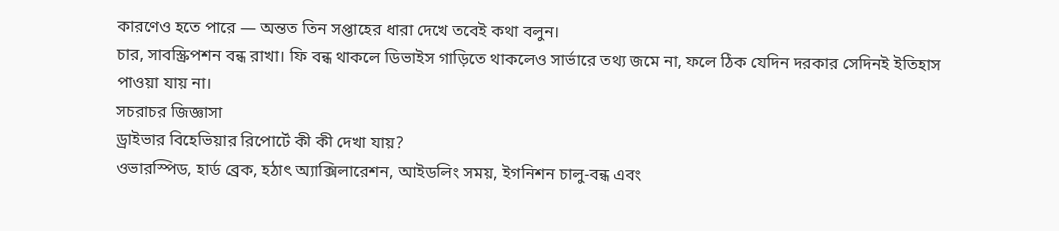কারণেও হতে পারে — অন্তত তিন সপ্তাহের ধারা দেখে তবেই কথা বলুন।
চার, সাবস্ক্রিপশন বন্ধ রাখা। ফি বন্ধ থাকলে ডিভাইস গাড়িতে থাকলেও সার্ভারে তথ্য জমে না, ফলে ঠিক যেদিন দরকার সেদিনই ইতিহাস পাওয়া যায় না।
সচরাচর জিজ্ঞাসা
ড্রাইভার বিহেভিয়ার রিপোর্টে কী কী দেখা যায়?
ওভারস্পিড, হার্ড ব্রেক, হঠাৎ অ্যাক্সিলারেশন, আইডলিং সময়, ইগনিশন চালু-বন্ধ এবং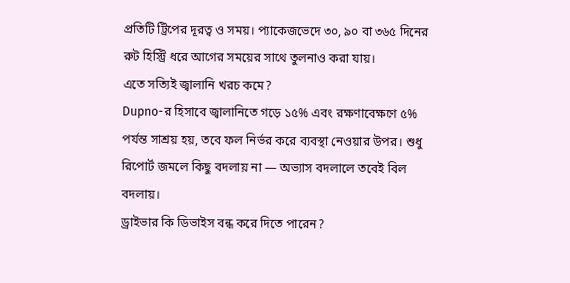প্রতিটি ট্রিপের দূরত্ব ও সময়। প্যাকেজভেদে ৩০, ৯০ বা ৩৬৫ দিনের রুট হিস্ট্রি ধরে আগের সময়ের সাথে তুলনাও করা যায়।
এতে সত্যিই জ্বালানি খরচ কমে?
Dupno-র হিসাবে জ্বালানিতে গড়ে ১৫% এবং রক্ষণাবেক্ষণে ৫% পর্যন্ত সাশ্রয় হয়, তবে ফল নির্ভর করে ব্যবস্থা নেওয়ার উপর। শুধু রিপোর্ট জমলে কিছু বদলায় না — অভ্যাস বদলালে তবেই বিল বদলায়।
ড্রাইভার কি ডিভাইস বন্ধ করে দিতে পারেন?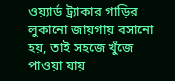ওয়্যার্ড ট্র্যাকার গাড়ির লুকানো জায়গায় বসানো হয়, তাই সহজে খুঁজে পাওয়া যায়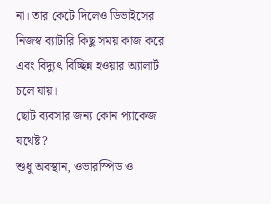না। তার কেটে দিলেও ডিভাইসের নিজস্ব ব্যাটারি কিছু সময় কাজ করে এবং বিদ্যুৎ বিচ্ছিন্ন হওয়ার অ্যালার্ট চলে যায়।
ছোট ব্যবসার জন্য কোন প্যাকেজ যথেষ্ট?
শুধু অবস্থান, ওভারস্পিড ও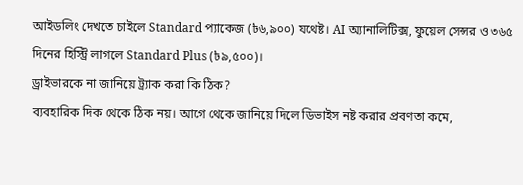আইডলিং দেখতে চাইলে Standard প্যাকেজ (৳৬,৯০০) যথেষ্ট। AI অ্যানালিটিক্স, ফুয়েল সেন্সর ও ৩৬৫ দিনের হিস্ট্রি লাগলে Standard Plus (৳৯,৫০০)।
ড্রাইভারকে না জানিয়ে ট্র্যাক করা কি ঠিক?
ব্যবহারিক দিক থেকে ঠিক নয়। আগে থেকে জানিয়ে দিলে ডিভাইস নষ্ট করার প্রবণতা কমে,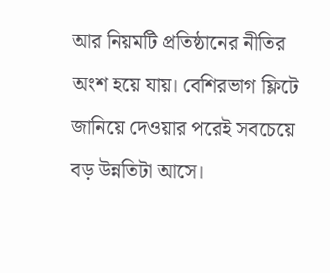আর নিয়মটি প্রতিষ্ঠানের নীতির অংশ হয়ে যায়। বেশিরভাগ ফ্লিটে জানিয়ে দেওয়ার পরেই সবচেয়ে বড় উন্নতিটা আসে।